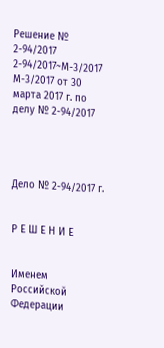Решение № 2-94/2017 2-94/2017~М-3/2017 М-3/2017 от 30 марта 2017 г. по делу № 2-94/2017




Дело № 2-94/2017 г.


Р Е Ш Е Н И Е


Именем Российской Федерации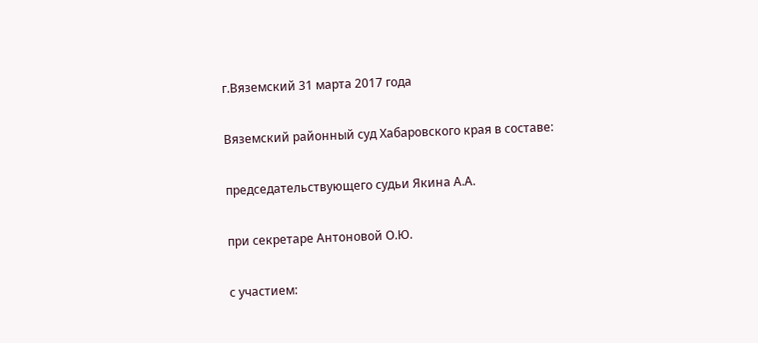г.Вяземский 31 марта 2017 года

Вяземский районный суд Хабаровского края в составе:

председательствующего судьи Якина А.А.

при секретаре Антоновой О.Ю.

с участием: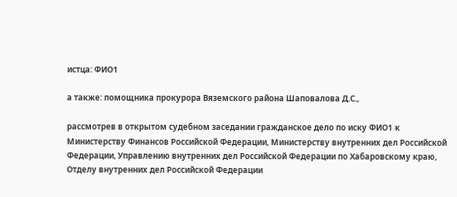истца: ФИО1

а также: помощника прокурора Вяземского района Шаповалова Д.С.,

рассмотрев в открытом судебном заседании гражданское дело по иску ФИО1 к Министерству Финансов Российской Федерации, Министерству внутренних дел Российской Федерации, Управлению внутренних дел Российской Федерации по Хабаровскому краю, Отделу внутренних дел Российской Федерации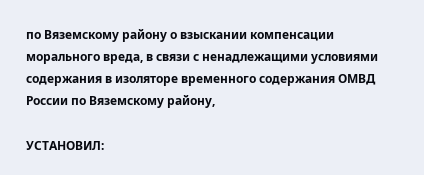по Вяземскому району о взыскании компенсации морального вреда, в связи с ненадлежащими условиями содержания в изоляторе временного содержания ОМВД России по Вяземскому району,

УСТАНОВИЛ: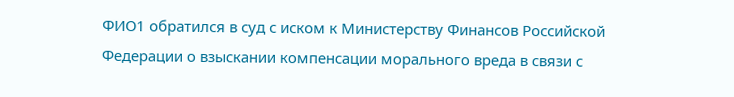ФИО1 обратился в суд с иском к Министерству Финансов Российской Федерации о взыскании компенсации морального вреда в связи с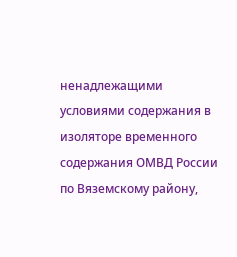ненадлежащими условиями содержания в изоляторе временного содержания ОМВД России по Вяземскому району,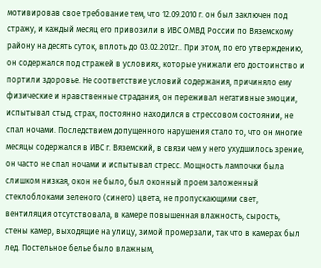мотивировав свое требование тем, что 12.09.2010 г. он был заключен под стражу, и каждый месяц его привозили в ИВС ОМВД России по Вяземскому району на десять суток, вплоть до 03.02.2012г.. При этом, по его утверждению, он содержался под стражей в условиях, которые унижали его достоинство и портили здоровье. Не соответствие условий содержания, причиняло ему физические и нравственные страдания, он переживал негативные эмоции, испытывал стыд, страх, постоянно находился в стрессовом состоянии, не спал ночами. Последствием допущенного нарушения стало то, что он многие месяцы содержался в ИВС г. Вяземский, в связи чем у него ухудшилось зрение, он часто не спал ночами и испытывал стресс. Мощность лампочки была слишком низкая, окон не было, был оконный проем заложенный стеклоблоками зеленого (синего) цвета, не пропускающими свет, вентиляция отсутствовала, в камере повышенная влажность, сырость, стены камер, выходящие на улицу, зимой промерзали, так что в камерах был лед. Постельное белье было влажным,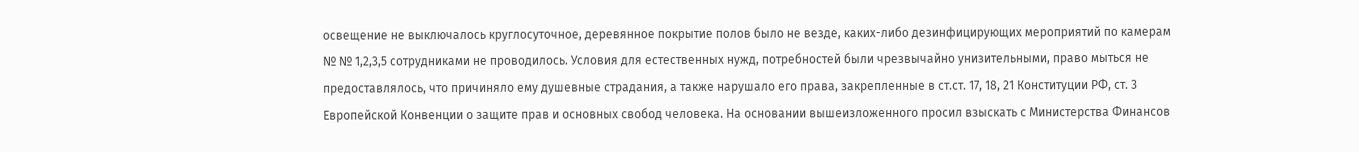освещение не выключалось круглосуточное, деревянное покрытие полов было не везде, каких-либо дезинфицирующих мероприятий по камерам № № 1,2,3,5 сотрудниками не проводилось. Условия для естественных нужд, потребностей были чрезвычайно унизительными, право мыться не предоставлялось, что причиняло ему душевные страдания, а также нарушало его права, закрепленные в ст.ст. 17, 18, 21 Конституции РФ, ст. 3 Европейской Конвенции о защите прав и основных свобод человека. На основании вышеизложенного просил взыскать с Министерства Финансов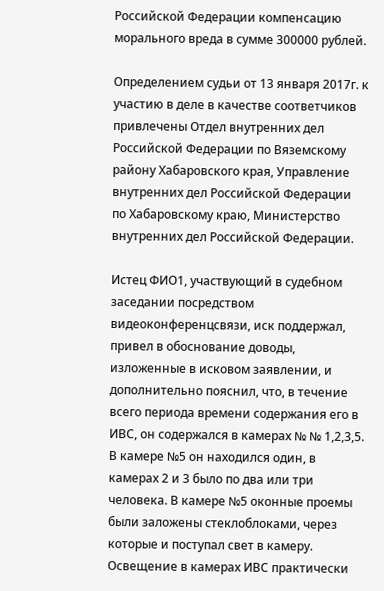Российской Федерации компенсацию морального вреда в сумме 300000 рублей.

Определением судьи от 13 января 2017г. к участию в деле в качестве соответчиков привлечены Отдел внутренних дел Российской Федерации по Вяземскому району Хабаровского края, Управление внутренних дел Российской Федерации по Хабаровскому краю, Министерство внутренних дел Российской Федерации.

Истец ФИО1, участвующий в судебном заседании посредством видеоконференцсвязи, иск поддержал, привел в обоснование доводы, изложенные в исковом заявлении, и дополнительно пояснил, что, в течение всего периода времени содержания его в ИВС, он содержался в камерах № № 1,2,3,5. В камере №5 он находился один, в камерах 2 и 3 было по два или три человека. В камере №5 оконные проемы были заложены стеклоблоками, через которые и поступал свет в камеру. Освещение в камерах ИВС практически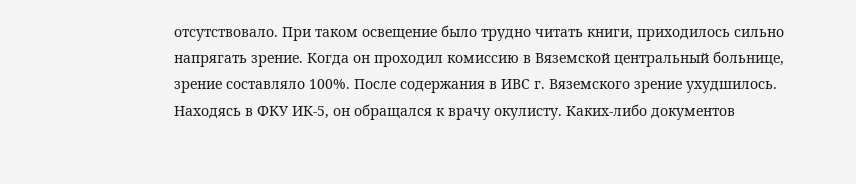отсутствовало. При таком освещение было трудно читать книги, приходилось сильно напрягать зрение. Когда он проходил комиссию в Вяземской центральный больнице, зрение составляло 100%. После содержания в ИВС г. Вяземского зрение ухудшилось. Находясь в ФКУ ИК-5, он обращался к врачу окулисту. Каких-либо документов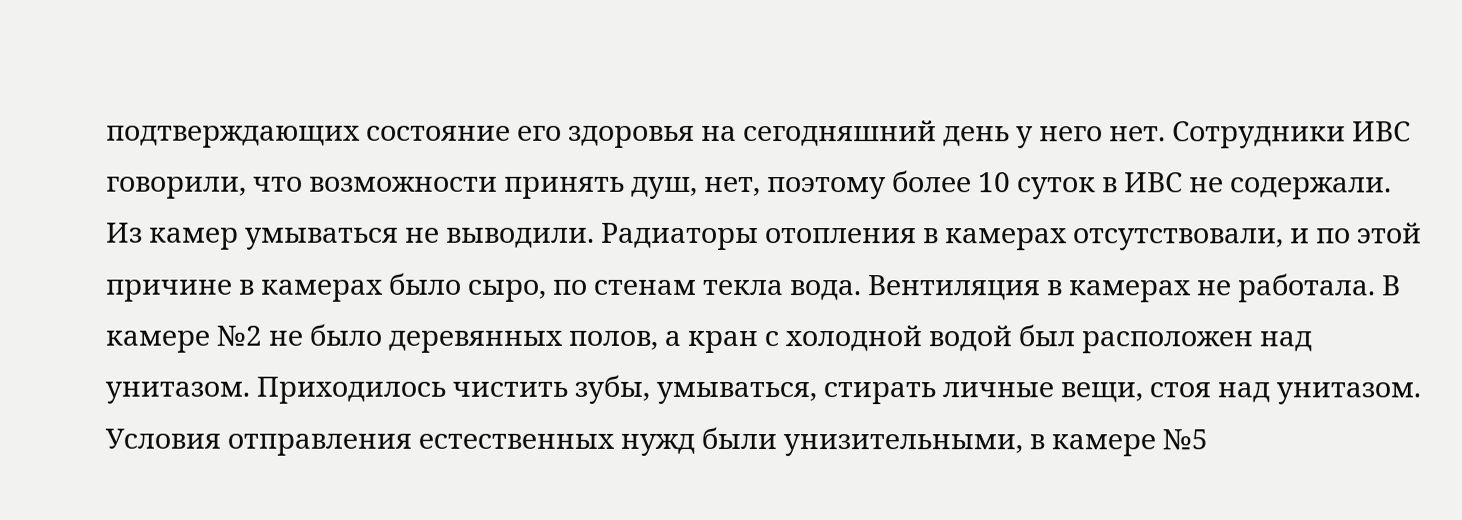подтверждающих состояние его здоровья на сегодняшний день у него нет. Сотрудники ИВС говорили, что возможности принять душ, нет, поэтому более 10 суток в ИВС не содержали. Из камер умываться не выводили. Радиаторы отопления в камерах отсутствовали, и по этой причине в камерах было сыро, по стенам текла вода. Вентиляция в камерах не работала. В камере №2 не было деревянных полов, а кран с холодной водой был расположен над унитазом. Приходилось чистить зубы, умываться, стирать личные вещи, стоя над унитазом. Условия отправления естественных нужд были унизительными, в камере №5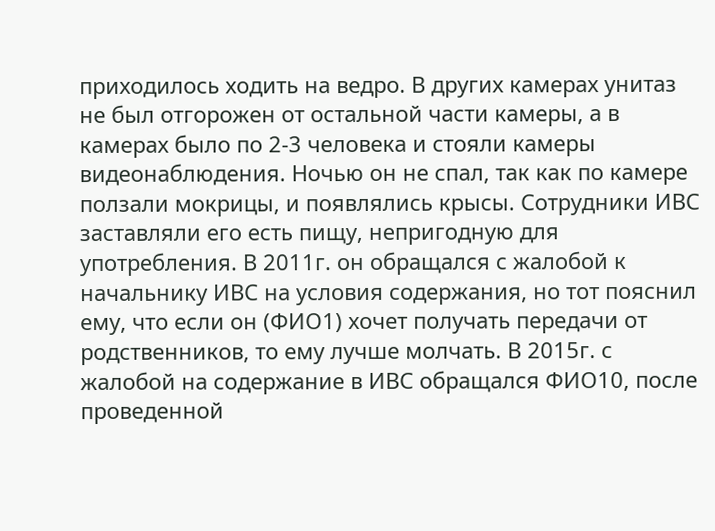приходилось ходить на ведро. В других камерах унитаз не был отгорожен от остальной части камеры, а в камерах было по 2-3 человека и стояли камеры видеонаблюдения. Ночью он не спал, так как по камере ползали мокрицы, и появлялись крысы. Сотрудники ИВС заставляли его есть пищу, непригодную для употребления. В 2011г. он обращался с жалобой к начальнику ИВС на условия содержания, но тот пояснил ему, что если он (ФИО1) хочет получать передачи от родственников, то ему лучше молчать. В 2015г. с жалобой на содержание в ИВС обращался ФИО10, после проведенной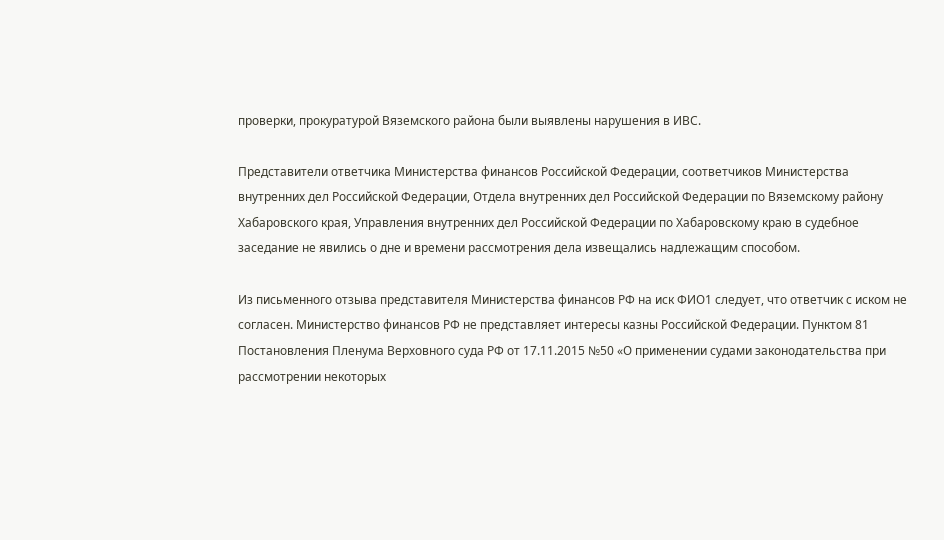проверки, прокуратурой Вяземского района были выявлены нарушения в ИВС.

Представители ответчика Министерства финансов Российской Федерации, соответчиков Министерства внутренних дел Российской Федерации, Отдела внутренних дел Российской Федерации по Вяземскому району Хабаровского края, Управления внутренних дел Российской Федерации по Хабаровскому краю в судебное заседание не явились о дне и времени рассмотрения дела извещались надлежащим способом.

Из письменного отзыва представителя Министерства финансов РФ на иск ФИО1 следует, что ответчик с иском не согласен. Министерство финансов РФ не представляет интересы казны Российской Федерации. Пунктом 81 Постановления Пленума Верховного суда РФ от 17.11.2015 №50 «О применении судами законодательства при рассмотрении некоторых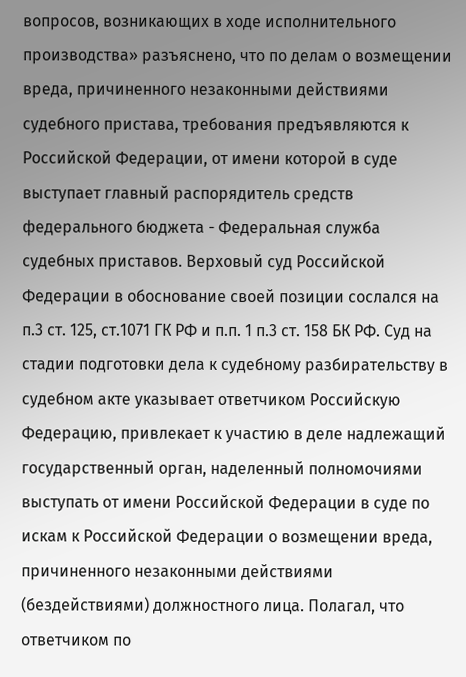вопросов, возникающих в ходе исполнительного производства» разъяснено, что по делам о возмещении вреда, причиненного незаконными действиями судебного пристава, требования предъявляются к Российской Федерации, от имени которой в суде выступает главный распорядитель средств федерального бюджета - Федеральная служба судебных приставов. Верховый суд Российской Федерации в обоснование своей позиции сослался на п.3 ст. 125, ст.1071 ГК РФ и п.п. 1 п.3 ст. 158 БК РФ. Суд на стадии подготовки дела к судебному разбирательству в судебном акте указывает ответчиком Российскую Федерацию, привлекает к участию в деле надлежащий государственный орган, наделенный полномочиями выступать от имени Российской Федерации в суде по искам к Российской Федерации о возмещении вреда, причиненного незаконными действиями (бездействиями) должностного лица. Полагал, что ответчиком по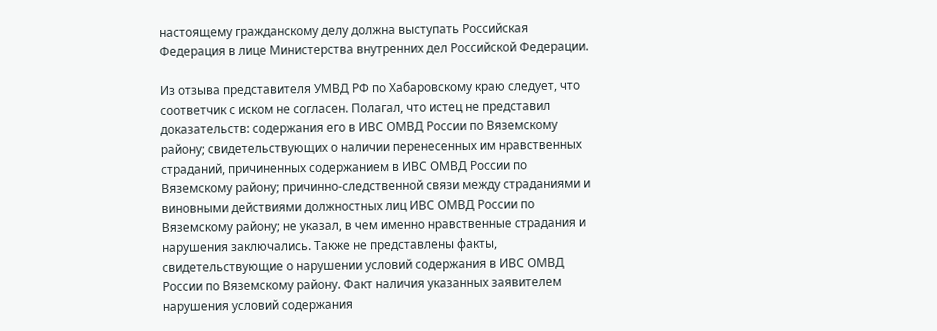настоящему гражданскому делу должна выступать Российская Федерация в лице Министерства внутренних дел Российской Федерации.

Из отзыва представителя УМВД РФ по Хабаровскому краю следует, что соответчик с иском не согласен. Полагал, что истец не представил доказательств: содержания его в ИВС ОМВД России по Вяземскому району; свидетельствующих о наличии перенесенных им нравственных страданий, причиненных содержанием в ИВС ОМВД России по Вяземскому району; причинно-следственной связи между страданиями и виновными действиями должностных лиц ИВС ОМВД России по Вяземскому району; не указал, в чем именно нравственные страдания и нарушения заключались. Также не представлены факты, свидетельствующие о нарушении условий содержания в ИВС ОМВД России по Вяземскому району. Факт наличия указанных заявителем нарушения условий содержания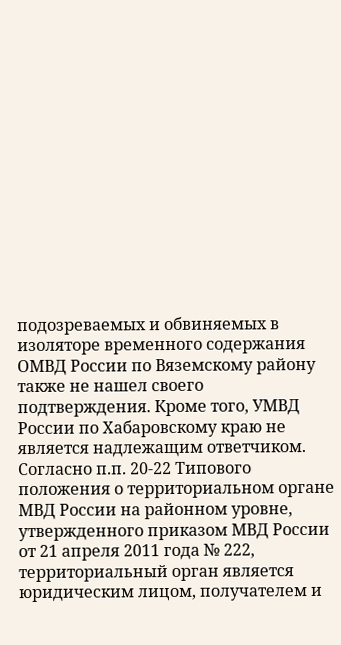подозреваемых и обвиняемых в изоляторе временного содержания ОМВД России по Вяземскому району также не нашел своего подтверждения. Кроме того, УМВД России по Хабаровскому краю не является надлежащим ответчиком. Согласно п.п. 20-22 Типового положения о территориальном органе МВД России на районном уровне, утвержденного приказом МВД России от 21 апреля 2011 года № 222, территориальный орган является юридическим лицом, получателем и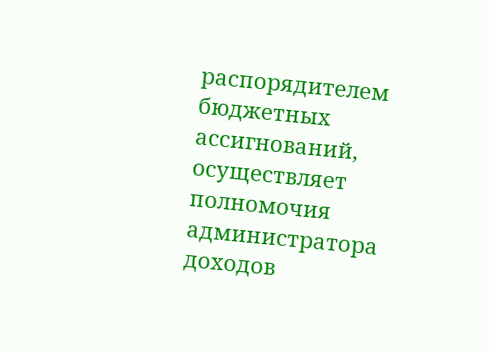распорядителем бюджетных ассигнований, осуществляет полномочия администратора доходов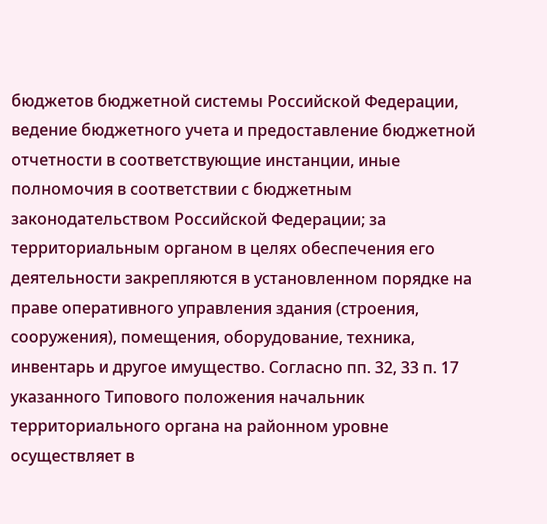бюджетов бюджетной системы Российской Федерации, ведение бюджетного учета и предоставление бюджетной отчетности в соответствующие инстанции, иные полномочия в соответствии с бюджетным законодательством Российской Федерации; за территориальным органом в целях обеспечения его деятельности закрепляются в установленном порядке на праве оперативного управления здания (строения, сооружения), помещения, оборудование, техника, инвентарь и другое имущество. Согласно пп. 32, 33 п. 17 указанного Типового положения начальник территориального органа на районном уровне осуществляет в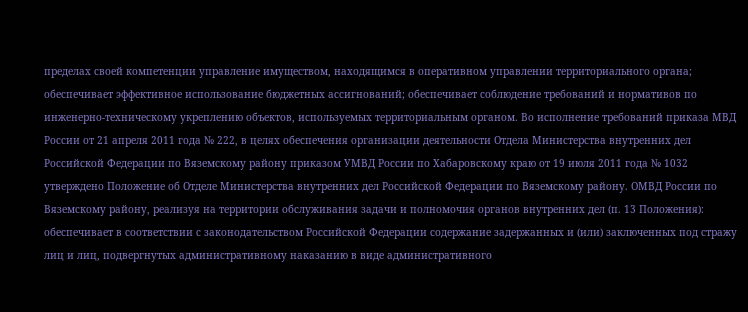пределах своей компетенции управление имуществом, находящимся в оперативном управлении территориального органа; обеспечивает эффективное использование бюджетных ассигнований; обеспечивает соблюдение требований и нормативов по инженерно-техническому укреплению объектов, используемых территориальным органом. Во исполнение требований приказа МВД России от 21 апреля 2011 года № 222, в целях обеспечения организации деятельности Отдела Министерства внутренних дел Российской Федерации по Вяземскому району приказом УМВД России по Хабаровскому краю от 19 июля 2011 года № 1032 утверждено Положение об Отделе Министерства внутренних дел Российской Федерации по Вяземскому району. ОМВД России по Вяземскому району, реализуя на территории обслуживания задачи и полномочия органов внутренних дел (п. 13 Положения): обеспечивает в соответствии с законодательством Российской Федерации содержание задержанных и (или) заключенных под стражу лиц и лиц, подвергнутых административному наказанию в виде административного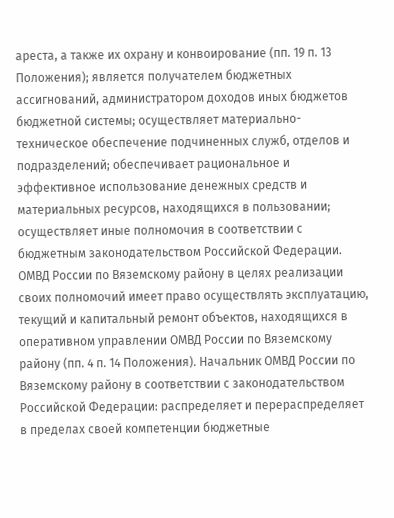ареста, а также их охрану и конвоирование (пп. 19 п. 13 Положения); является получателем бюджетных ассигнований, администратором доходов иных бюджетов бюджетной системы; осуществляет материально-техническое обеспечение подчиненных служб, отделов и подразделений; обеспечивает рациональное и эффективное использование денежных средств и материальных ресурсов, находящихся в пользовании; осуществляет иные полномочия в соответствии с бюджетным законодательством Российской Федерации. ОМВД России по Вяземскому району в целях реализации своих полномочий имеет право осуществлять эксплуатацию, текущий и капитальный ремонт объектов, находящихся в оперативном управлении ОМВД России по Вяземскому району (пп. 4 п. 14 Положения). Начальник ОМВД России по Вяземскому району в соответствии с законодательством Российской Федерации: распределяет и перераспределяет в пределах своей компетенции бюджетные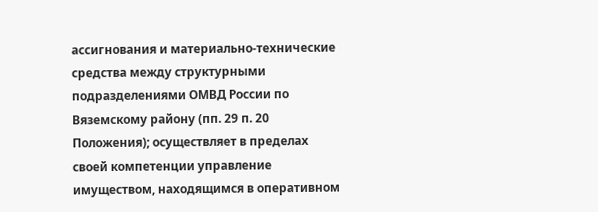ассигнования и материально-технические средства между структурными подразделениями ОМВД России по Вяземскому району (пп. 29 п. 20 Положения); осуществляет в пределах своей компетенции управление имуществом, находящимся в оперативном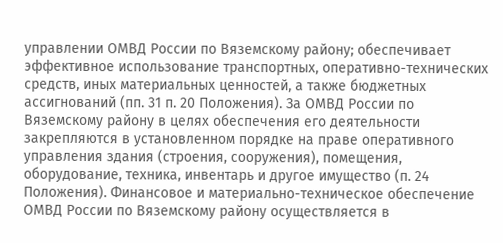управлении ОМВД России по Вяземскому району; обеспечивает эффективное использование транспортных, оперативно-технических средств, иных материальных ценностей, а также бюджетных ассигнований (пп. 31 п. 20 Положения). За ОМВД России по Вяземскому району в целях обеспечения его деятельности закрепляются в установленном порядке на праве оперативного управления здания (строения, сооружения), помещения, оборудование, техника, инвентарь и другое имущество (п. 24 Положения). Финансовое и материально-техническое обеспечение ОМВД России по Вяземскому району осуществляется в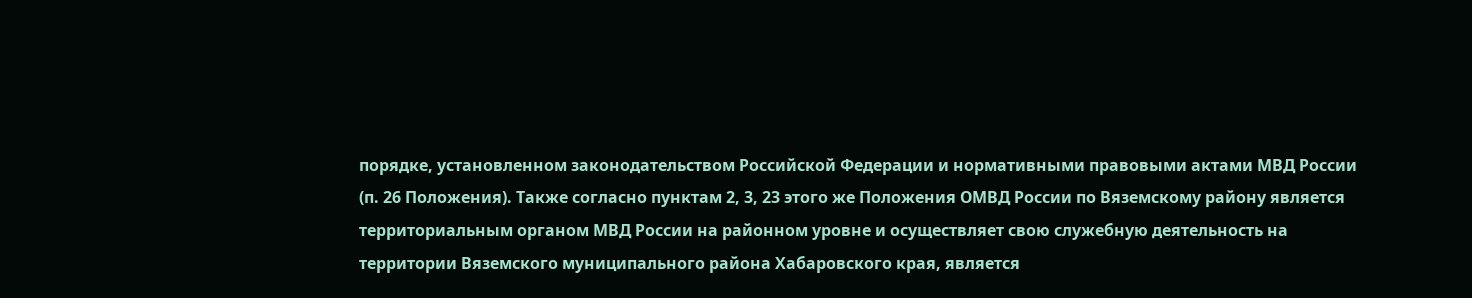порядке, установленном законодательством Российской Федерации и нормативными правовыми актами МВД России (п. 26 Положения). Также согласно пунктам 2, 3, 23 этого же Положения ОМВД России по Вяземскому району является территориальным органом МВД России на районном уровне и осуществляет свою служебную деятельность на территории Вяземского муниципального района Хабаровского края, является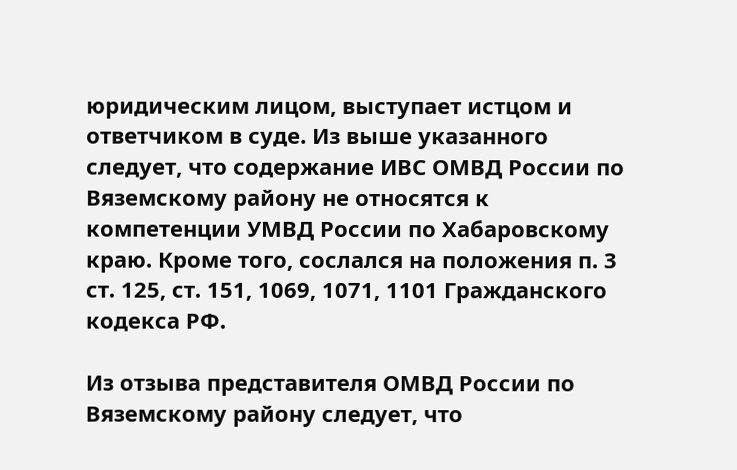юридическим лицом, выступает истцом и ответчиком в суде. Из выше указанного следует, что содержание ИВС ОМВД России по Вяземскому району не относятся к компетенции УМВД России по Хабаровскому краю. Кроме того, сослался на положения п. 3 ст. 125, ст. 151, 1069, 1071, 1101 Гражданского кодекса РФ.

Из отзыва представителя ОМВД России по Вяземскому району следует, что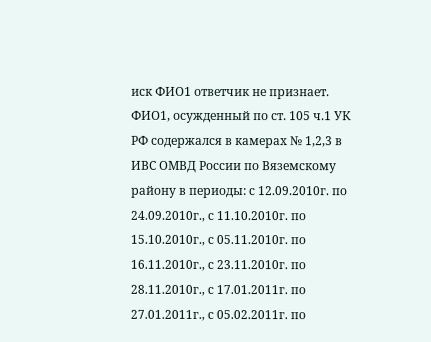иск ФИО1 ответчик не признает. ФИО1, осужденный по ст. 105 ч.1 УК РФ содержался в камерах № 1,2,3 в ИВС ОМВД России по Вяземскому району в периоды: с 12.09.2010г. по 24.09.2010г., с 11.10.2010г. по 15.10.2010г., с 05.11.2010г. по 16.11.2010г., с 23.11.2010г. по 28.11.2010г., с 17.01.2011г. по 27.01.2011г., с 05.02.2011г. по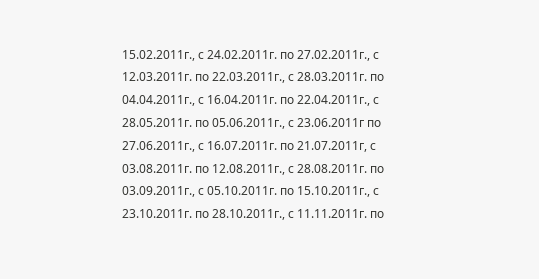15.02.2011г., с 24.02.2011г. по 27.02.2011г., с 12.03.2011г. по 22.03.2011г., с 28.03.2011г. по 04.04.2011г., с 16.04.2011г. по 22.04.2011г., с 28.05.2011г. по 05.06.2011г., с 23.06.2011г по 27.06.2011г., с 16.07.2011г. по 21.07.2011г, с 03.08.2011г. по 12.08.2011г., с 28.08.2011г. по 03.09.2011г., с 05.10.2011г. по 15.10.2011г., с 23.10.2011г. по 28.10.2011г., с 11.11.2011г. по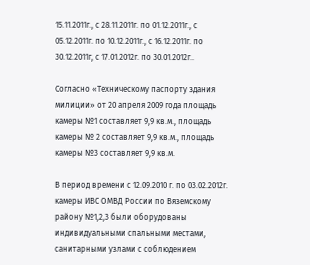15.11.2011г., с 28.11.2011г. по 01.12.2011г., с 05.12.2011г. по 10.12.2011г., с 16.12.2011г. по 30.12.2011г, с 17.01.2012г. по 30.01.2012г..

Согласно «Техническому паспорту здания милиции» от 20 апреля 2009 года площадь камеры №1 составляет 9,9 кв.м., площадь камеры № 2 составляет 9,9 кв.м., площадь камеры №3 составляет 9,9 кв.м.

В период времени с 12.09.2010 г. по 03.02.2012г. камеры ИВС ОМВД России по Вяземскому району №1,2,3 были оборудованы индивидуальными спальными местами, санитарными узлами с соблюдением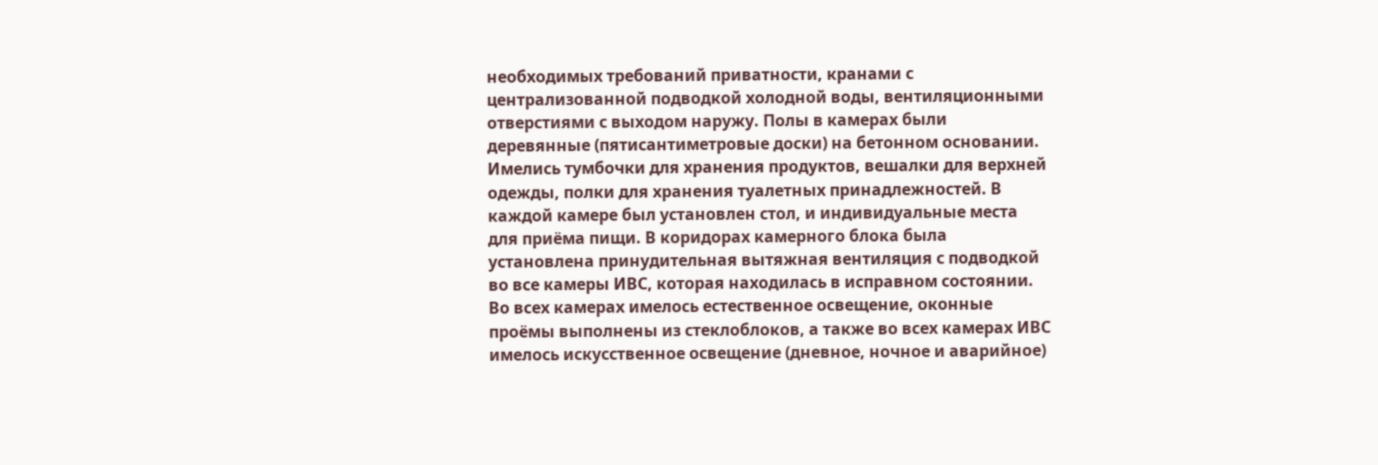необходимых требований приватности, кранами с централизованной подводкой холодной воды, вентиляционными отверстиями с выходом наружу. Полы в камерах были деревянные (пятисантиметровые доски) на бетонном основании. Имелись тумбочки для хранения продуктов, вешалки для верхней одежды, полки для хранения туалетных принадлежностей. В каждой камере был установлен стол, и индивидуальные места для приёма пищи. В коридорах камерного блока была установлена принудительная вытяжная вентиляция с подводкой во все камеры ИВС, которая находилась в исправном состоянии. Во всех камерах имелось естественное освещение, оконные проёмы выполнены из стеклоблоков, а также во всех камерах ИВС имелось искусственное освещение (дневное, ночное и аварийное)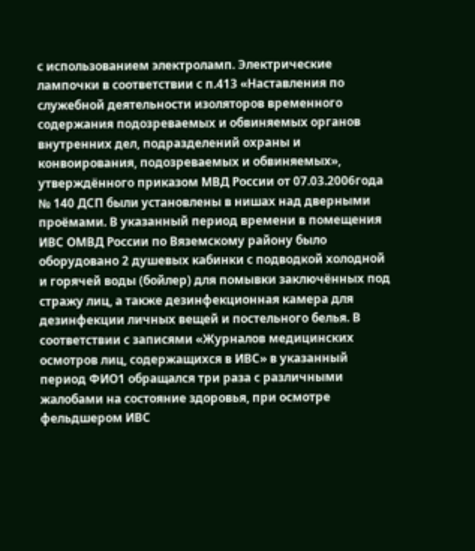с использованием электроламп. Электрические лампочки в соответствии с п.413 «Наставления по служебной деятельности изоляторов временного содержания подозреваемых и обвиняемых органов внутренних дел, подразделений охраны и конвоирования, подозреваемых и обвиняемых», утверждённого приказом МВД России от 07.03.2006года № 140 ДСП были установлены в нишах над дверными проёмами. В указанный период времени в помещения ИВС ОМВД России по Вяземскому району было оборудовано 2 душевых кабинки с подводкой холодной и горячей воды (бойлер) для помывки заключённых под стражу лиц, а также дезинфекционная камера для дезинфекции личных вещей и постельного белья. В соответствии с записями «Журналов медицинских осмотров лиц, содержащихся в ИВС» в указанный период ФИО1 обращался три раза с различными жалобами на состояние здоровья, при осмотре фельдшером ИВС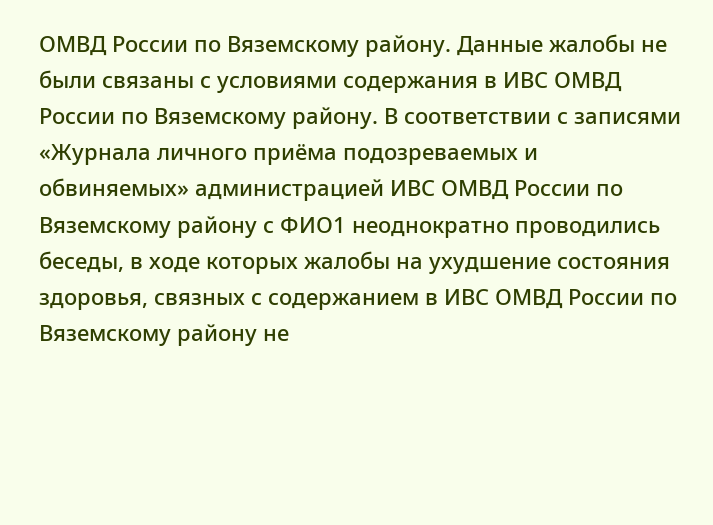ОМВД России по Вяземскому району. Данные жалобы не были связаны с условиями содержания в ИВС ОМВД России по Вяземскому району. В соответствии с записями «Журнала личного приёма подозреваемых и обвиняемых» администрацией ИВС ОМВД России по Вяземскому району с ФИО1 неоднократно проводились беседы, в ходе которых жалобы на ухудшение состояния здоровья, связных с содержанием в ИВС ОМВД России по Вяземскому району не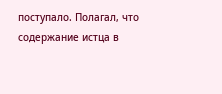поступало. Полагал, что содержание истца в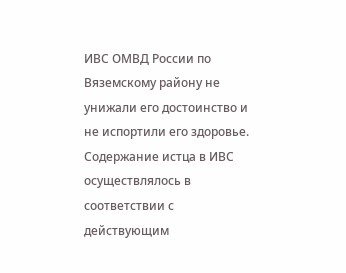ИВС ОМВД России по Вяземскому району не унижали его достоинство и не испортили его здоровье. Содержание истца в ИВС осуществлялось в соответствии с действующим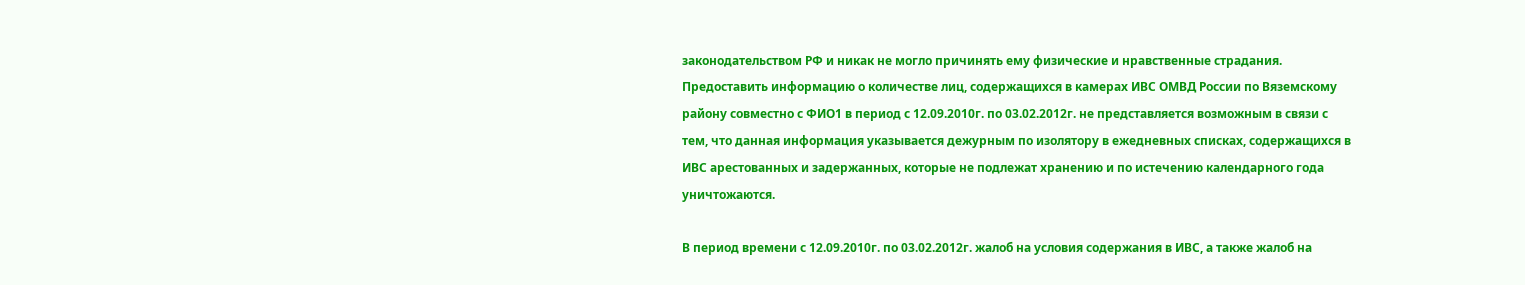законодательством РФ и никак не могло причинять ему физические и нравственные страдания. Предоставить информацию о количестве лиц, содержащихся в камерах ИВС ОМВД России по Вяземскому району совместно с ФИО1 в период с 12.09.2010г. по 03.02.2012г. не представляется возможным в связи с тем, что данная информация указывается дежурным по изолятору в ежедневных списках, содержащихся в ИВС арестованных и задержанных, которые не подлежат хранению и по истечению календарного года уничтожаются.

В период времени с 12.09.2010г. по 03.02.2012г. жалоб на условия содержания в ИВС, а также жалоб на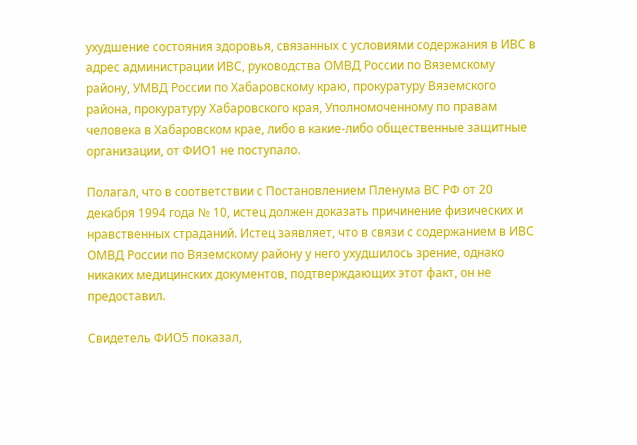ухудшение состояния здоровья, связанных с условиями содержания в ИВС в адрес администрации ИВС, руководства ОМВД России по Вяземскому району, УМВД России по Хабаровскому краю, прокуратуру Вяземского района, прокуратуру Хабаровского края, Уполномоченному по правам человека в Хабаровском крае, либо в какие-либо общественные защитные организации, от ФИО1 не поступало.

Полагал, что в соответствии с Постановлением Пленума ВС РФ от 20 декабря 1994 года № 10, истец должен доказать причинение физических и нравственных страданий. Истец заявляет, что в связи с содержанием в ИВС ОМВД России по Вяземскому району у него ухудшилось зрение, однако никаких медицинских документов, подтверждающих этот факт, он не предоставил.

Свидетель ФИО5 показал,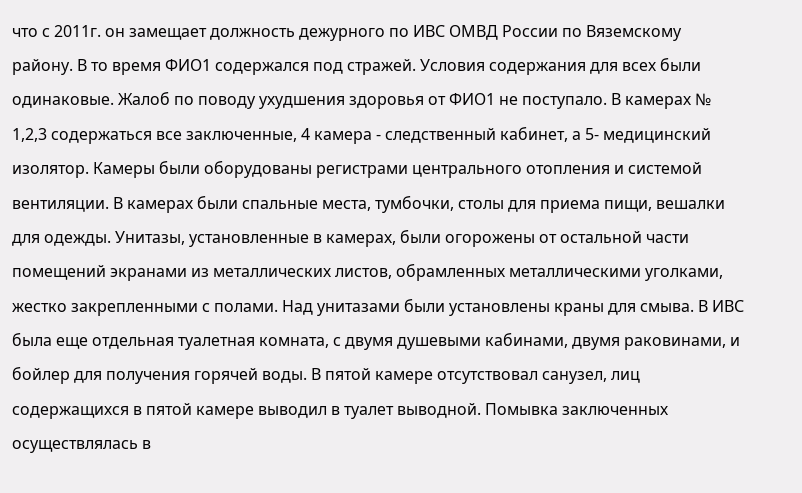что с 2011г. он замещает должность дежурного по ИВС ОМВД России по Вяземскому району. В то время ФИО1 содержался под стражей. Условия содержания для всех были одинаковые. Жалоб по поводу ухудшения здоровья от ФИО1 не поступало. В камерах № 1,2,3 содержаться все заключенные, 4 камера - следственный кабинет, а 5- медицинский изолятор. Камеры были оборудованы регистрами центрального отопления и системой вентиляции. В камерах были спальные места, тумбочки, столы для приема пищи, вешалки для одежды. Унитазы, установленные в камерах, были огорожены от остальной части помещений экранами из металлических листов, обрамленных металлическими уголками, жестко закрепленными с полами. Над унитазами были установлены краны для смыва. В ИВС была еще отдельная туалетная комната, с двумя душевыми кабинами, двумя раковинами, и бойлер для получения горячей воды. В пятой камере отсутствовал санузел, лиц содержащихся в пятой камере выводил в туалет выводной. Помывка заключенных осуществлялась в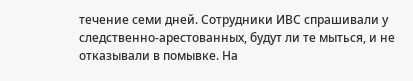течение семи дней. Сотрудники ИВС спрашивали у следственно-арестованных, будут ли те мыться, и не отказывали в помывке. На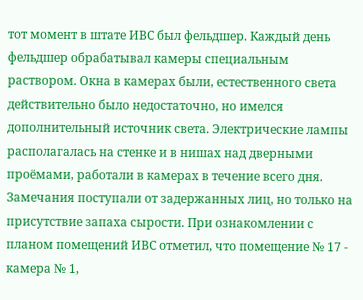тот момент в штате ИВС был фельдшер. Каждый день фельдшер обрабатывал камеры специальным раствором. Окна в камерах были, естественного света действительно было недостаточно, но имелся дополнительный источник света. Электрические лампы располагалась на стенке и в нишах над дверными проёмами, работали в камерах в течение всего дня. Замечания поступали от задержанных лиц, но только на присутствие запаха сырости. При ознакомлении с планом помещений ИВС отметил, что помещение № 17 - камера № 1,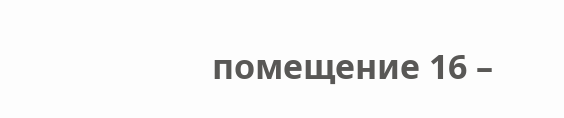помещение 16 –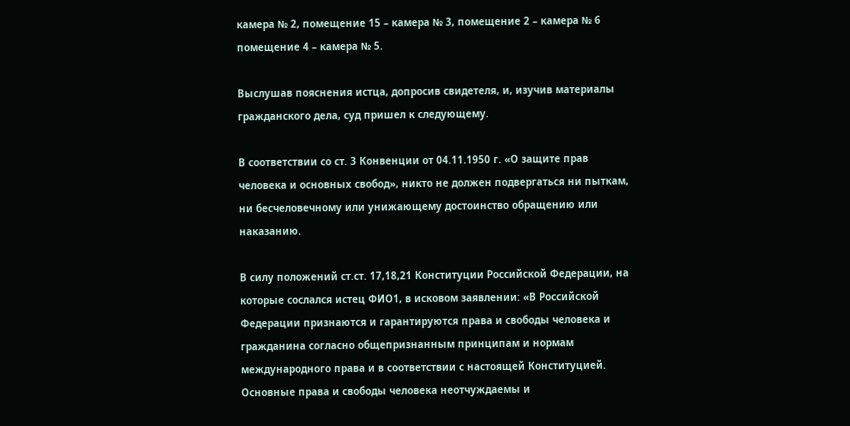камера № 2, помещение 15 – камера № 3, помещение 2 – камера № 6 помещение 4 – камера № 5.

Выслушав пояснения истца, допросив свидетеля, и, изучив материалы гражданского дела, суд пришел к следующему.

В соответствии со ст. 3 Конвенции от 04.11.1950 г. «О защите прав человека и основных свобод», никто не должен подвергаться ни пыткам, ни бесчеловечному или унижающему достоинство обращению или наказанию.

В силу положений ст.ст. 17,18,21 Конституции Российской Федерации, на которые сослался истец ФИО1, в исковом заявлении: «В Российской Федерации признаются и гарантируются права и свободы человека и гражданина согласно общепризнанным принципам и нормам международного права и в соответствии с настоящей Конституцией. Основные права и свободы человека неотчуждаемы и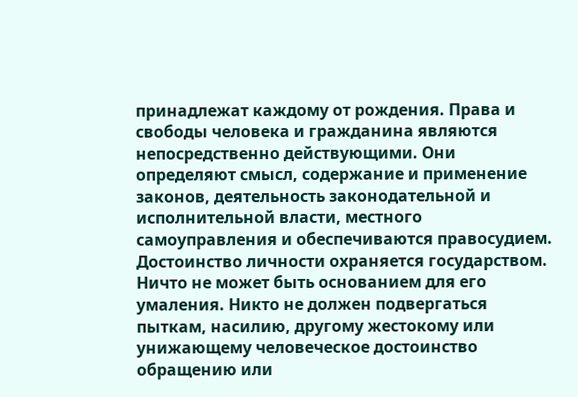принадлежат каждому от рождения. Права и свободы человека и гражданина являются непосредственно действующими. Они определяют смысл, содержание и применение законов, деятельность законодательной и исполнительной власти, местного самоуправления и обеспечиваются правосудием. Достоинство личности охраняется государством. Ничто не может быть основанием для его умаления. Никто не должен подвергаться пыткам, насилию, другому жестокому или унижающему человеческое достоинство обращению или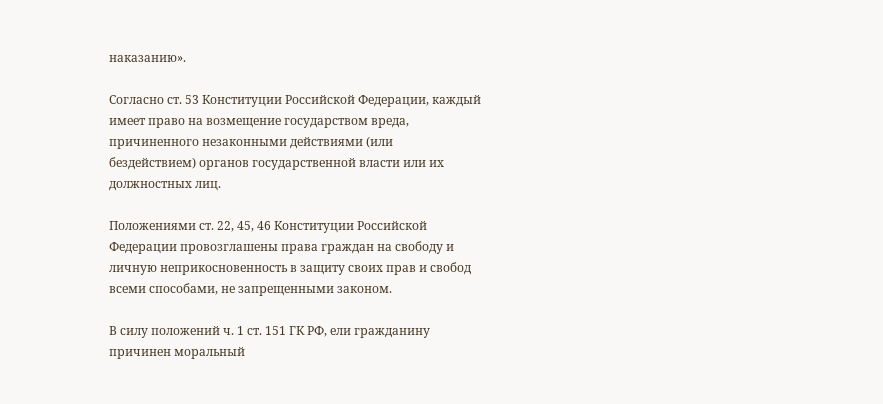наказанию».

Согласно ст. 53 Конституции Российской Федерации, каждый имеет право на возмещение государством вреда, причиненного незаконными действиями (или бездействием) органов государственной власти или их должностных лиц.

Положениями ст. 22, 45, 46 Конституции Российской Федерации провозглашены права граждан на свободу и личную неприкосновенность в защиту своих прав и свобод всеми способами, не запрещенными законом.

В силу положений ч. 1 ст. 151 ГК РФ, ели гражданину причинен моральный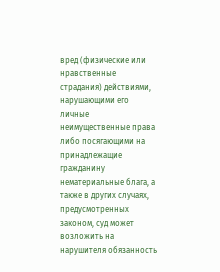вред (физические или нравственные страдания) действиями, нарушающими его личные неимущественные права либо посягающими на принадлежащие гражданину нематериальные блага, а также в других случаях, предусмотренных законом, суд может возложить на нарушителя обязанность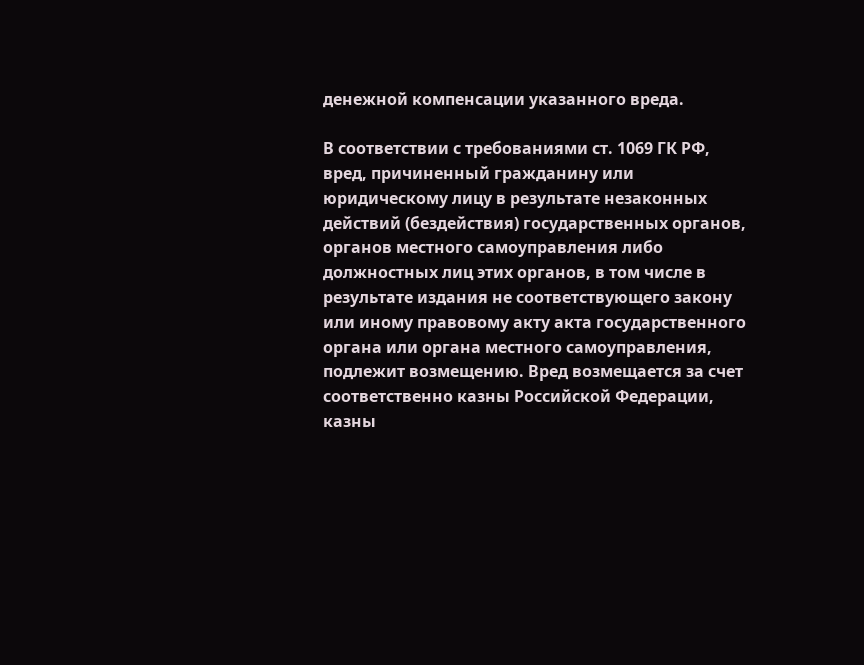денежной компенсации указанного вреда.

В соответствии с требованиями ст. 1069 ГК РФ, вред, причиненный гражданину или юридическому лицу в результате незаконных действий (бездействия) государственных органов, органов местного самоуправления либо должностных лиц этих органов, в том числе в результате издания не соответствующего закону или иному правовому акту акта государственного органа или органа местного самоуправления, подлежит возмещению. Вред возмещается за счет соответственно казны Российской Федерации, казны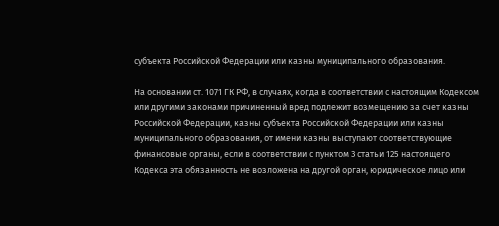субъекта Российской Федерации или казны муниципального образования.

На основании ст. 1071 ГК РФ, в случаях, когда в соответствии с настоящим Кодексом или другими законами причиненный вред подлежит возмещению за счет казны Российской Федерации, казны субъекта Российской Федерации или казны муниципального образования, от имени казны выступают соответствующие финансовые органы, если в соответствии с пунктом 3 статьи 125 настоящего Кодекса эта обязанность не возложена на другой орган, юридическое лицо или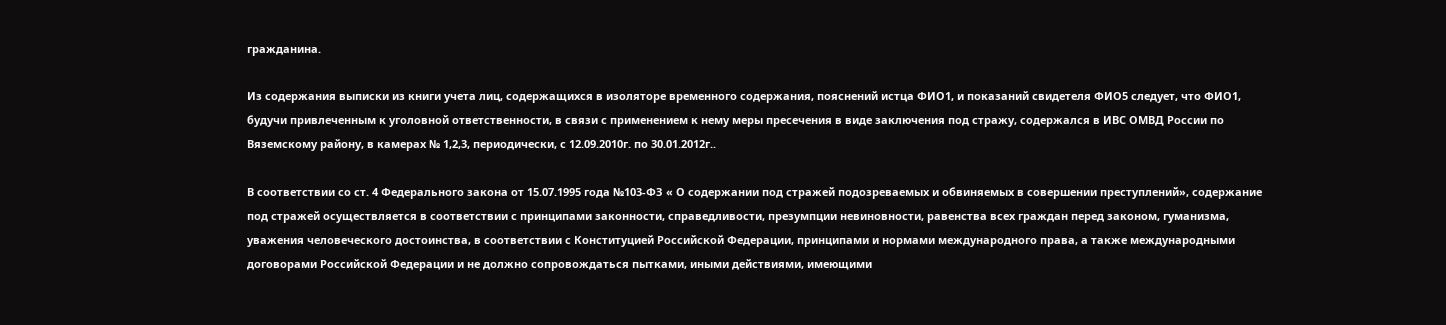гражданина.

Из содержания выписки из книги учета лиц, содержащихся в изоляторе временного содержания, пояснений истца ФИО1, и показаний свидетеля ФИО5 следует, что ФИО1, будучи привлеченным к уголовной ответственности, в связи с применением к нему меры пресечения в виде заключения под стражу, содержался в ИВС ОМВД России по Вяземскому району, в камерах № 1,2,3, периодически, с 12.09.2010г. по 30.01.2012г..

В соответствии со ст. 4 Федерального закона от 15.07.1995 года №103-ФЗ « О содержании под стражей подозреваемых и обвиняемых в совершении преступлений», содержание под стражей осуществляется в соответствии с принципами законности, справедливости, презумпции невиновности, равенства всех граждан перед законом, гуманизма, уважения человеческого достоинства, в соответствии с Конституцией Российской Федерации, принципами и нормами международного права, а также международными договорами Российской Федерации и не должно сопровождаться пытками, иными действиями, имеющими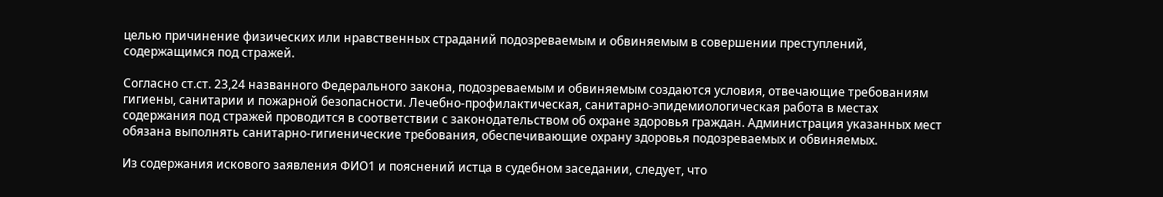целью причинение физических или нравственных страданий подозреваемым и обвиняемым в совершении преступлений, содержащимся под стражей.

Согласно ст.ст. 23,24 названного Федерального закона, подозреваемым и обвиняемым создаются условия, отвечающие требованиям гигиены, санитарии и пожарной безопасности. Лечебно-профилактическая, санитарно-эпидемиологическая работа в местах содержания под стражей проводится в соответствии с законодательством об охране здоровья граждан. Администрация указанных мест обязана выполнять санитарно-гигиенические требования, обеспечивающие охрану здоровья подозреваемых и обвиняемых.

Из содержания искового заявления ФИО1 и пояснений истца в судебном заседании, следует, что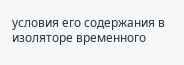условия его содержания в изоляторе временного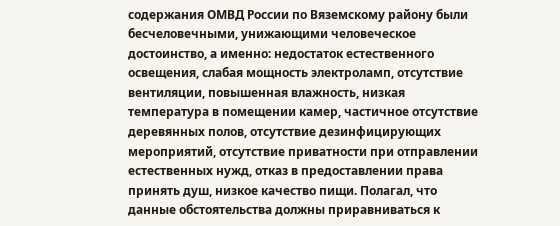содержания ОМВД России по Вяземскому району были бесчеловечными, унижающими человеческое достоинство, а именно: недостаток естественного освещения, слабая мощность электроламп, отсутствие вентиляции, повышенная влажность, низкая температура в помещении камер, частичное отсутствие деревянных полов, отсутствие дезинфицирующих мероприятий, отсутствие приватности при отправлении естественных нужд, отказ в предоставлении права принять душ, низкое качество пищи. Полагал, что данные обстоятельства должны приравниваться к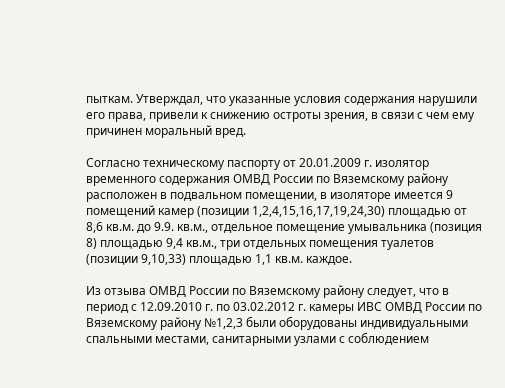пыткам. Утверждал, что указанные условия содержания нарушили его права, привели к снижению остроты зрения, в связи с чем ему причинен моральный вред.

Согласно техническому паспорту от 20.01.2009 г. изолятор временного содержания ОМВД России по Вяземскому району расположен в подвальном помещении, в изоляторе имеется 9 помещений камер (позиции 1,2,4,15,16,17,19,24,30) площадью от 8,6 кв.м. до 9.9. кв.м., отдельное помещение умывальника (позиция 8) площадью 9,4 кв.м., три отдельных помещения туалетов (позиции 9,10,33) площадью 1,1 кв.м. каждое.

Из отзыва ОМВД России по Вяземскому району следует, что в период с 12.09.2010 г. по 03.02.2012 г. камеры ИВС ОМВД России по Вяземскому району №1,2,3 были оборудованы индивидуальными спальными местами, санитарными узлами с соблюдением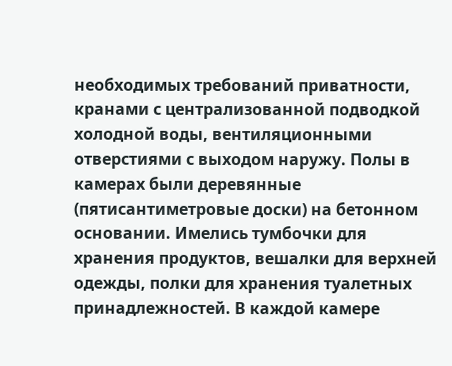необходимых требований приватности, кранами с централизованной подводкой холодной воды, вентиляционными отверстиями с выходом наружу. Полы в камерах были деревянные (пятисантиметровые доски) на бетонном основании. Имелись тумбочки для хранения продуктов, вешалки для верхней одежды, полки для хранения туалетных принадлежностей. В каждой камере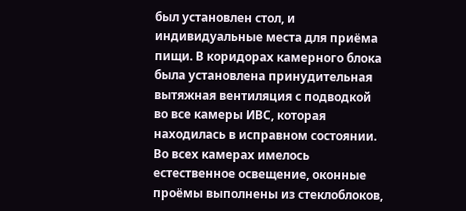был установлен стол, и индивидуальные места для приёма пищи. В коридорах камерного блока была установлена принудительная вытяжная вентиляция с подводкой во все камеры ИВС, которая находилась в исправном состоянии. Во всех камерах имелось естественное освещение, оконные проёмы выполнены из стеклоблоков,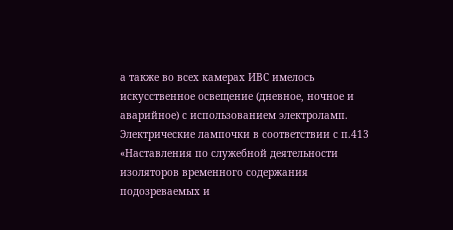а также во всех камерах ИВС имелось искусственное освещение (дневное, ночное и аварийное) с использованием электроламп. Электрические лампочки в соответствии с п.413 «Наставления по служебной деятельности изоляторов временного содержания подозреваемых и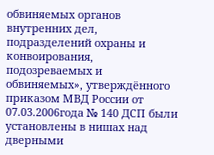обвиняемых органов внутренних дел, подразделений охраны и конвоирования, подозреваемых и обвиняемых», утверждённого приказом МВД России от 07.03.2006года № 140 ДСП были установлены в нишах над дверными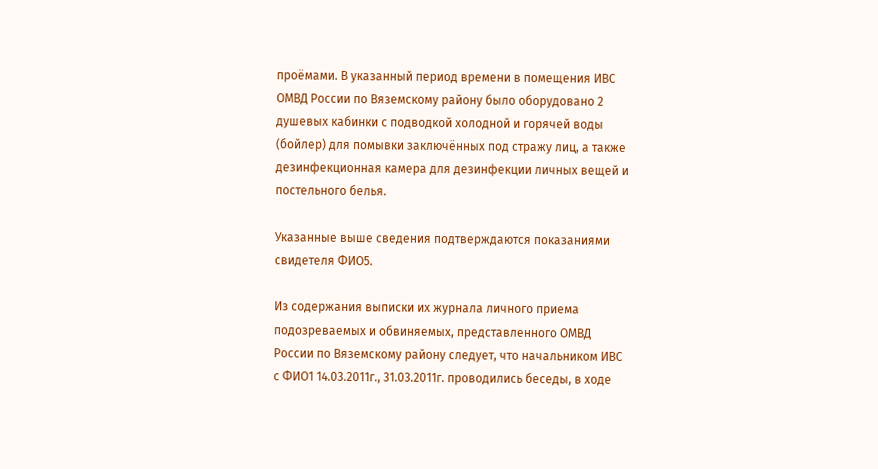проёмами. В указанный период времени в помещения ИВС ОМВД России по Вяземскому району было оборудовано 2 душевых кабинки с подводкой холодной и горячей воды (бойлер) для помывки заключённых под стражу лиц, а также дезинфекционная камера для дезинфекции личных вещей и постельного белья.

Указанные выше сведения подтверждаются показаниями свидетеля ФИО5.

Из содержания выписки их журнала личного приема подозреваемых и обвиняемых, представленного ОМВД России по Вяземскому району следует, что начальником ИВС с ФИО1 14.03.2011г., 31.03.2011г. проводились беседы, в ходе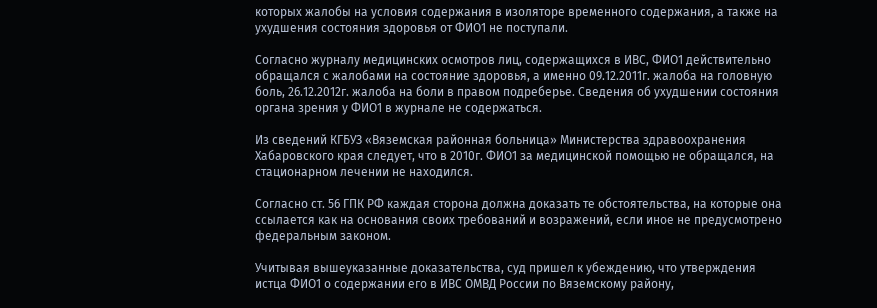которых жалобы на условия содержания в изоляторе временного содержания, а также на ухудшения состояния здоровья от ФИО1 не поступали.

Согласно журналу медицинских осмотров лиц, содержащихся в ИВС, ФИО1 действительно обращался с жалобами на состояние здоровья, а именно 09.12.2011г. жалоба на головную боль, 26.12.2012г. жалоба на боли в правом подреберье. Сведения об ухудшении состояния органа зрения у ФИО1 в журнале не содержаться.

Из сведений КГБУЗ «Вяземская районная больница» Министерства здравоохранения Хабаровского края следует, что в 2010г. ФИО1 за медицинской помощью не обращался, на стационарном лечении не находился.

Согласно ст. 56 ГПК РФ каждая сторона должна доказать те обстоятельства, на которые она ссылается как на основания своих требований и возражений, если иное не предусмотрено федеральным законом.

Учитывая вышеуказанные доказательства, суд пришел к убеждению, что утверждения истца ФИО1 о содержании его в ИВС ОМВД России по Вяземскому району,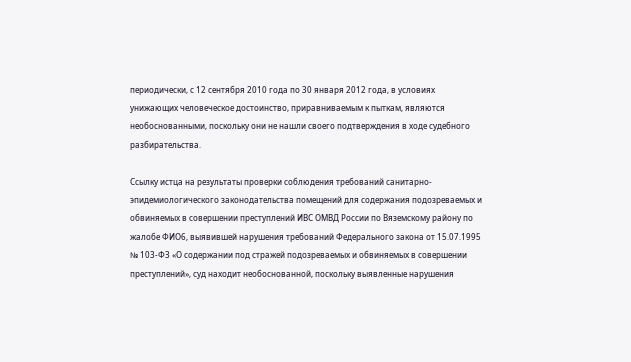периодически, с 12 сентября 2010 года по 30 января 2012 года, в условиях унижающих человеческое достоинство, приравниваемым к пыткам, являются необоснованными, поскольку они не нашли своего подтверждения в ходе судебного разбирательства.

Ссылку истца на результаты проверки соблюдения требований санитарно-эпидемиологического законодательства помещений для содержания подозреваемых и обвиняемых в совершении преступлений ИВС ОМВД России по Вяземскому району по жалобе ФИО6, выявившей нарушения требований Федерального закона от 15.07.1995 № 103-ФЗ «О содержании под стражей подозреваемых и обвиняемых в совершении преступлений», суд находит необоснованной, поскольку выявленные нарушения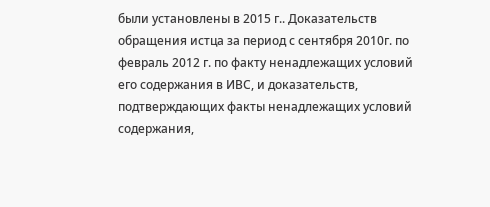были установлены в 2015 г.. Доказательств обращения истца за период с сентября 2010г. по февраль 2012 г. по факту ненадлежащих условий его содержания в ИВС, и доказательств, подтверждающих факты ненадлежащих условий содержания,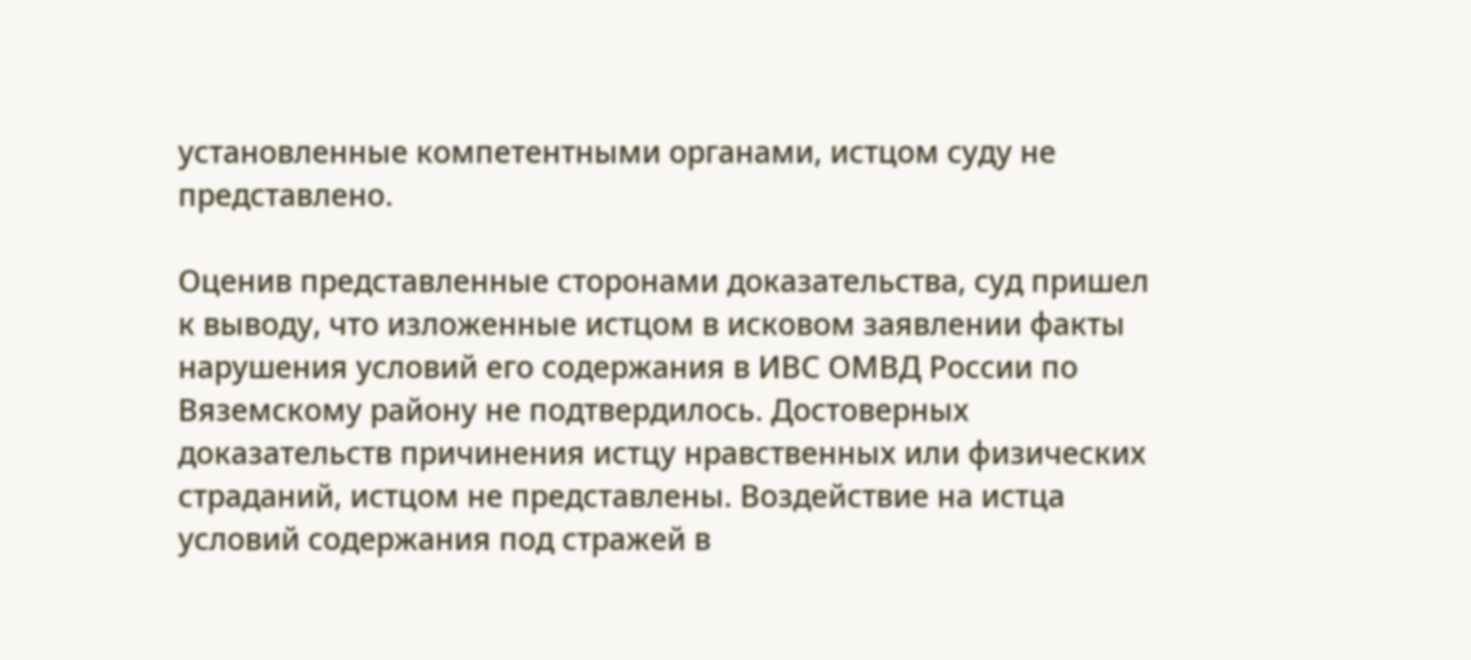установленные компетентными органами, истцом суду не представлено.

Оценив представленные сторонами доказательства, суд пришел к выводу, что изложенные истцом в исковом заявлении факты нарушения условий его содержания в ИВС ОМВД России по Вяземскому району не подтвердилось. Достоверных доказательств причинения истцу нравственных или физических страданий, истцом не представлены. Воздействие на истца условий содержания под стражей в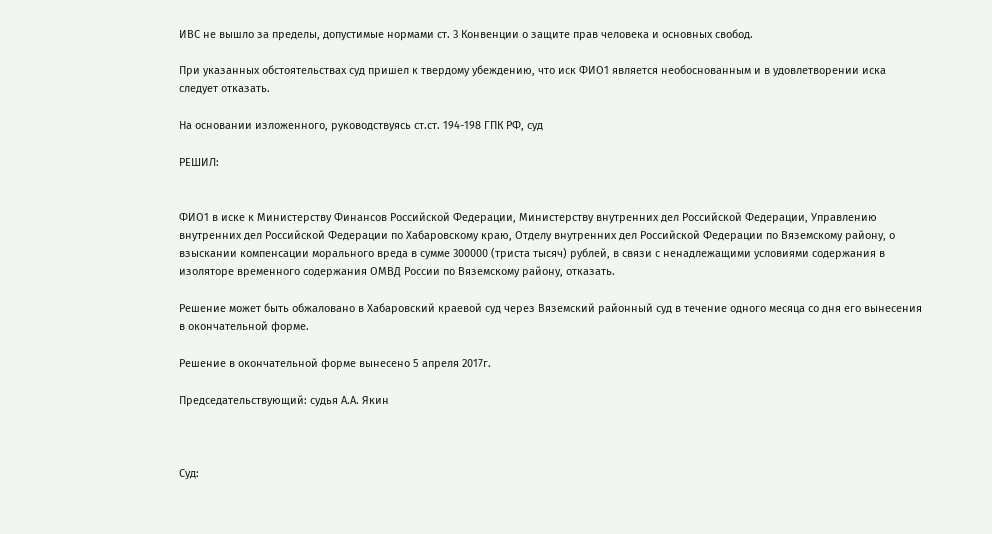ИВС не вышло за пределы, допустимые нормами ст. 3 Конвенции о защите прав человека и основных свобод.

При указанных обстоятельствах суд пришел к твердому убеждению, что иск ФИО1 является необоснованным и в удовлетворении иска следует отказать.

На основании изложенного, руководствуясь ст.ст. 194-198 ГПК РФ, суд

РЕШИЛ:


ФИО1 в иске к Министерству Финансов Российской Федерации, Министерству внутренних дел Российской Федерации, Управлению внутренних дел Российской Федерации по Хабаровскому краю, Отделу внутренних дел Российской Федерации по Вяземскому району, о взыскании компенсации морального вреда в сумме 300000 (триста тысяч) рублей, в связи с ненадлежащими условиями содержания в изоляторе временного содержания ОМВД России по Вяземскому району, отказать.

Решение может быть обжаловано в Хабаровский краевой суд через Вяземский районный суд в течение одного месяца со дня его вынесения в окончательной форме.

Решение в окончательной форме вынесено 5 апреля 2017г.

Председательствующий: судья А.А. Якин



Суд: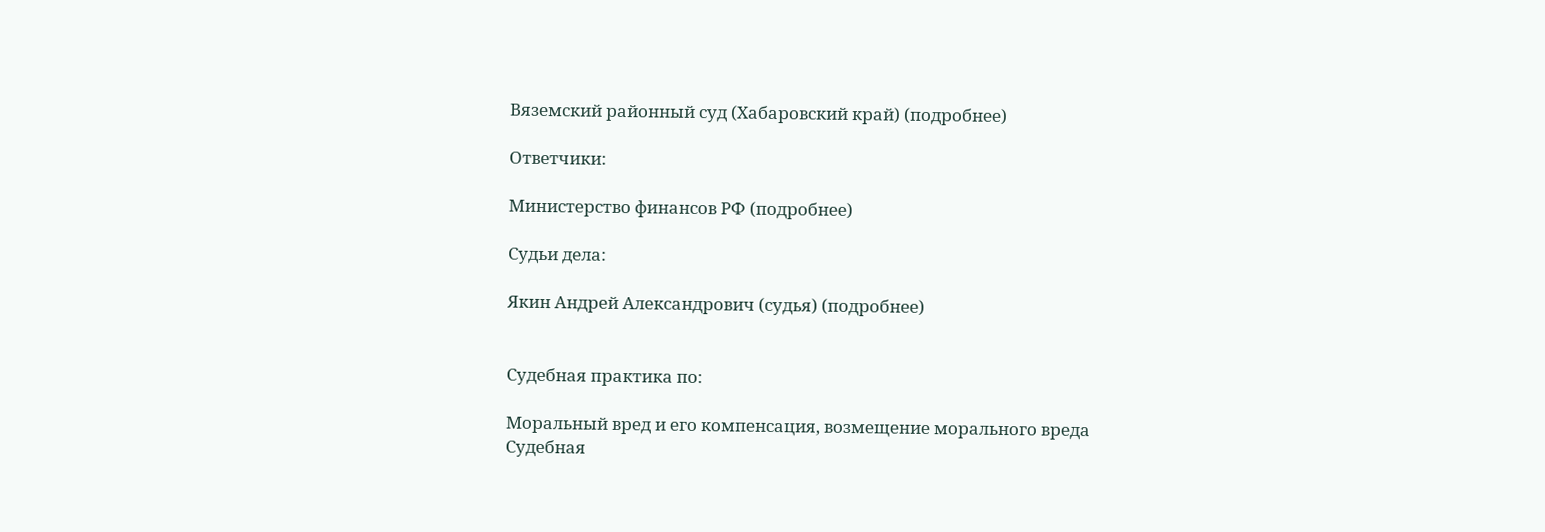Вяземский районный суд (Хабаровский край) (подробнее)

Ответчики:

Министерство финансов РФ (подробнее)

Судьи дела:

Якин Андрей Александрович (судья) (подробнее)


Судебная практика по:

Моральный вред и его компенсация, возмещение морального вреда
Судебная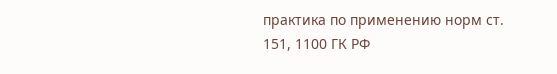практика по применению норм ст. 151, 1100 ГК РФ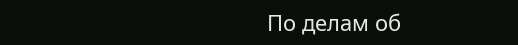По делам об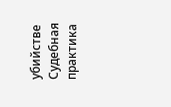убийстве
Судебная практика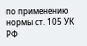по применению нормы ст. 105 УК РФ